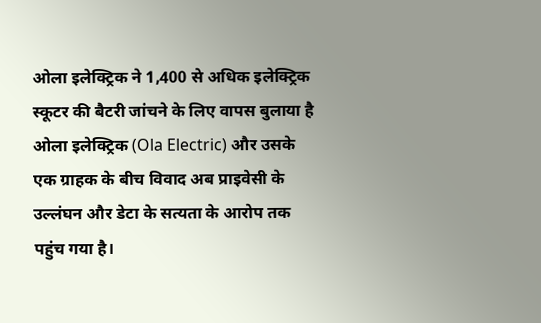ओला इलेक्ट्रिक ने 1,400 से अधिक इलेक्ट्रिक स्कूटर की बैटरी जांचने के लिए वापस बुलाया है
ओला इलेक्ट्रिक (Ola Electric) और उसके एक ग्राहक के बीच विवाद अब प्राइवेसी के उल्लंघन और डेटा के सत्यता के आरोप तक पहुंच गया है।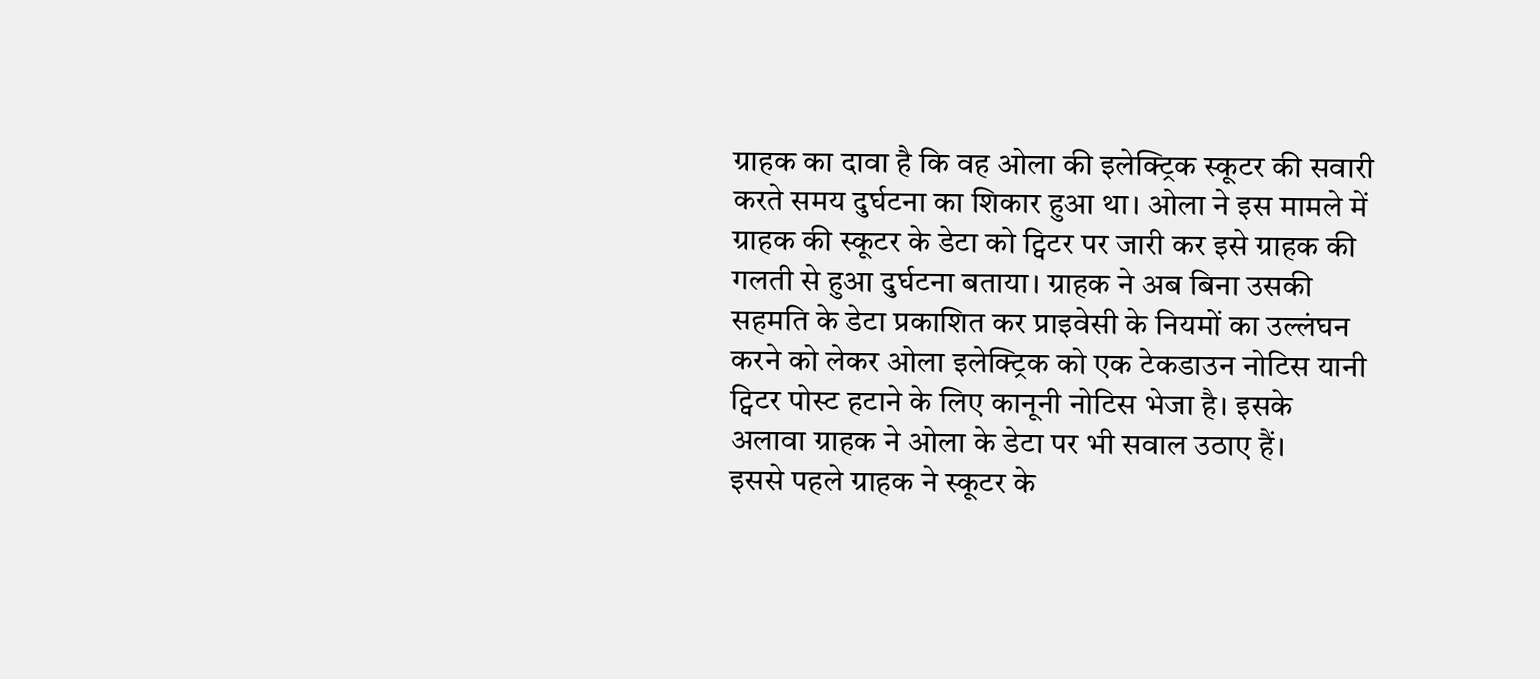ग्राहक का दावा है कि वह ओला की इलेक्ट्रिक स्कूटर की सवारी करते समय दुर्घटना का शिकार हुआ था। ओला ने इस मामले में ग्राहक की स्कूटर के डेटा को ट्विटर पर जारी कर इसे ग्राहक की गलती से हुआ दुर्घटना बताया। ग्राहक ने अब बिना उसकी सहमति के डेटा प्रकाशित कर प्राइवेसी के नियमों का उल्लंघन करने को लेकर ओला इलेक्ट्रिक को एक टेकडाउन नोटिस यानी ट्विटर पोस्ट हटाने के लिए कानूनी नोटिस भेजा है। इसके अलावा ग्राहक ने ओला के डेटा पर भी सवाल उठाए हैं।
इससे पहले ग्राहक ने स्कूटर के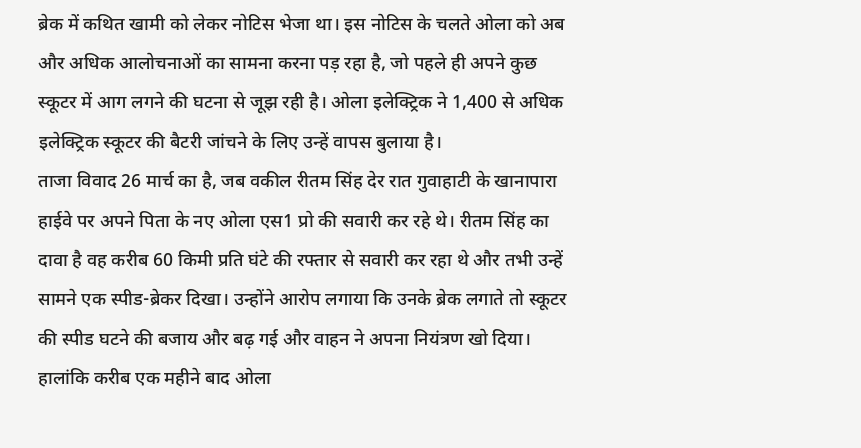ब्रेक में कथित खामी को लेकर नोटिस भेजा था। इस नोटिस के चलते ओला को अब और अधिक आलोचनाओं का सामना करना पड़ रहा है, जो पहले ही अपने कुछ स्कूटर में आग लगने की घटना से जूझ रही है। ओला इलेक्ट्रिक ने 1,400 से अधिक इलेक्ट्रिक स्कूटर की बैटरी जांचने के लिए उन्हें वापस बुलाया है।
ताजा विवाद 26 मार्च का है, जब वकील रीतम सिंह देर रात गुवाहाटी के खानापारा हाईवे पर अपने पिता के नए ओला एस1 प्रो की सवारी कर रहे थे। रीतम सिंह का दावा है वह करीब 60 किमी प्रति घंटे की रफ्तार से सवारी कर रहा थे और तभी उन्हें सामने एक स्पीड-ब्रेकर दिखा। उन्होंने आरोप लगाया कि उनके ब्रेक लगाते तो स्कूटर की स्पीड घटने की बजाय और बढ़ गई और वाहन ने अपना नियंत्रण खो दिया।
हालांकि करीब एक महीने बाद ओला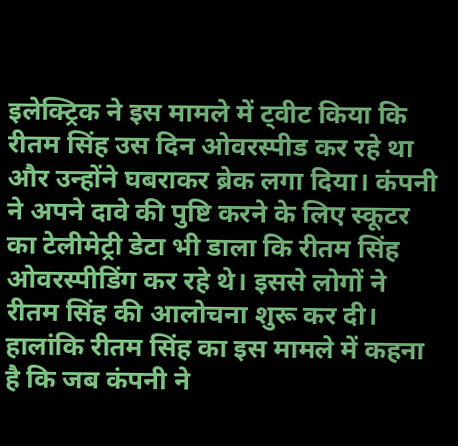इलेक्ट्रिक ने इस मामले में ट्वीट किया कि रीतम सिंह उस दिन ओवरस्पीड कर रहे था और उन्होंने घबराकर ब्रेक लगा दिया। कंपनी ने अपने दावे की पुष्टि करने के लिए स्कूटर का टेलीमेट्री डेटा भी डाला कि रीतम सिंह ओवरस्पीडिंग कर रहे थे। इससे लोगों ने रीतम सिंह की आलोचना शुरू कर दी। हालांकि रीतम सिंह का इस मामले में कहना है कि जब कंपनी ने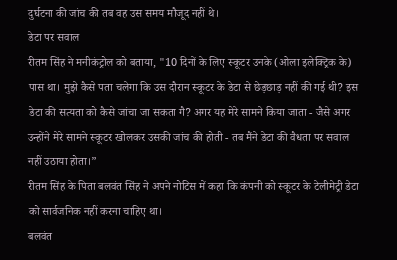दुर्घटना की जांच की तब वह उस समय मौजूद नहीं थे।
डेटा पर सवाल
रीतम सिंह ने मनीकंट्रोल को बताया, "10 दिनों के लिए स्कूटर उनके (ओला इलेक्ट्रिक के) पास था। मुझे कैसे पता चलेगा कि उस दौरान स्कूटर के डेटा से छेड़छाड़ नहीं की गई थी? इस डेटा की सत्यता को कैसे जांचा जा सकता गै? अगर यह मेरे सामने किया जाता - जैसे अगर उन्होंने मेरे सामने स्कूटर खोलकर उसकी जांच की होती - तब मैंने डेटा की वैधता पर सवाल नहीं उठाया होता।”
रीतम सिंह के पिता बलवंत सिंह ने अपने नोटिस में कहा कि कंपनी को स्कूटर के टेलीमेट्री डेटा को सार्वजनिक नहीं करना चाहिए था।
बलवंत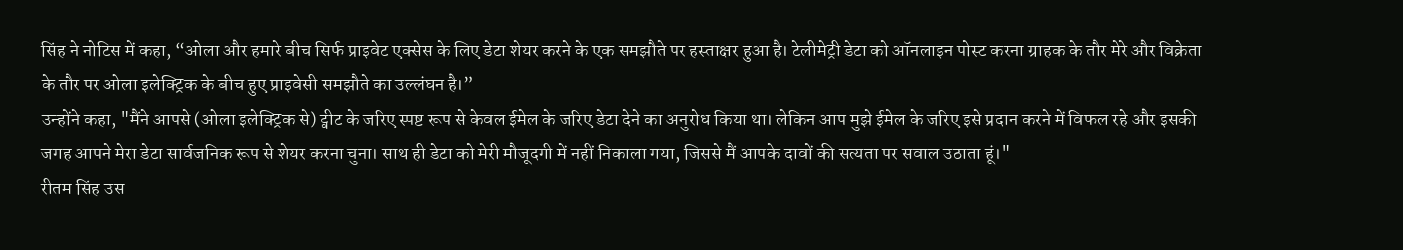सिंह ने नोटिस में कहा, “ओला और हमारे बीच सिर्फ प्राइवेट एक्सेस के लिए डेटा शेयर करने के एक समझौते पर हस्ताक्षर हुआ है। टेलीमेट्री डेटा को ऑनलाइन पोस्ट करना ग्राहक के तौर मेरे और विक्रेता के तौर पर ओला इलेक्ट्रिक के बीच हुए प्राइवेसी समझौते का उल्लंघन है।”
उन्होंने कहा, "मैंने आपसे (ओला इलेक्ट्रिक से) ट्वीट के जरिए स्पष्ट रूप से केवल ईमेल के जरिए डेटा देने का अनुरोध किया था। लेकिन आप मुझे ईमेल के जरिए इसे प्रदान करने में विफल रहे और इसकी जगह आपने मेरा डेटा सार्वजनिक रूप से शेयर करना चुना। साथ ही डेटा को मेरी मौजूदगी में नहीं निकाला गया, जिससे मैं आपके दावों की सत्यता पर सवाल उठाता हूं।"
रीतम सिंह उस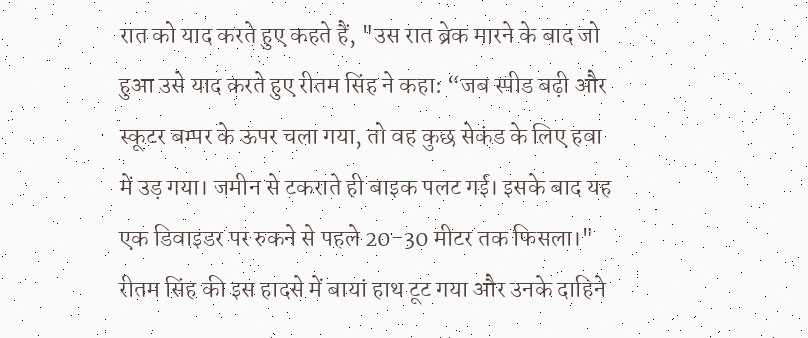रात को याद करते हुए कहते हैं, "उस रात ब्रेक मारने के बाद जो हुआ उसे याद करते हुए रीतम सिंह ने कहा: “जब स्पीड बढ़ी और स्कूटर बम्पर के ऊपर चला गया, तो वह कुछ सेकंड के लिए हवा में उड़ गया। जमीन से टकराते ही बाइक पलट गई। इसके बाद यह एक डिवाइडर पर रुकने से पहले 20-30 मीटर तक फिसला।"
रीतम सिंह की इस हादसे में बायां हाथ टूट गया और उनके दाहिने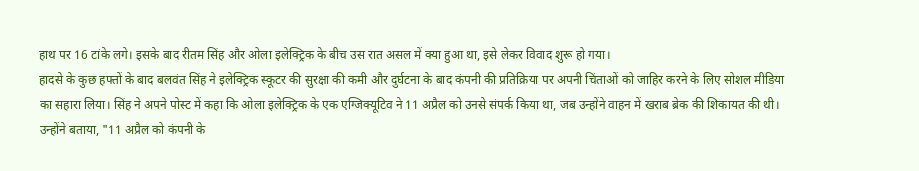हाथ पर 16 टांके लगे। इसके बाद रीतम सिंह और ओला इलेक्ट्रिक के बीच उस रात असल में क्या हुआ था, इसे लेकर विवाद शुरू हो गया।
हादसे के कुछ हफ्तों के बाद बलवंत सिंह ने इलेक्ट्रिक स्कूटर की सुरक्षा की कमी और दुर्घटना के बाद कंपनी की प्रतिक्रिया पर अपनी चिंताओं को जाहिर करने के लिए सोशल मीडिया का सहारा लिया। सिंह ने अपने पोस्ट में कहा कि ओला इलेक्ट्रिक के एक एग्जिक्यूटिव ने 11 अप्रैल को उनसे संपर्क किया था, जब उन्होंने वाहन में खराब ब्रेक की शिकायत की थी।
उन्होंने बताया, "11 अप्रैल को कंपनी के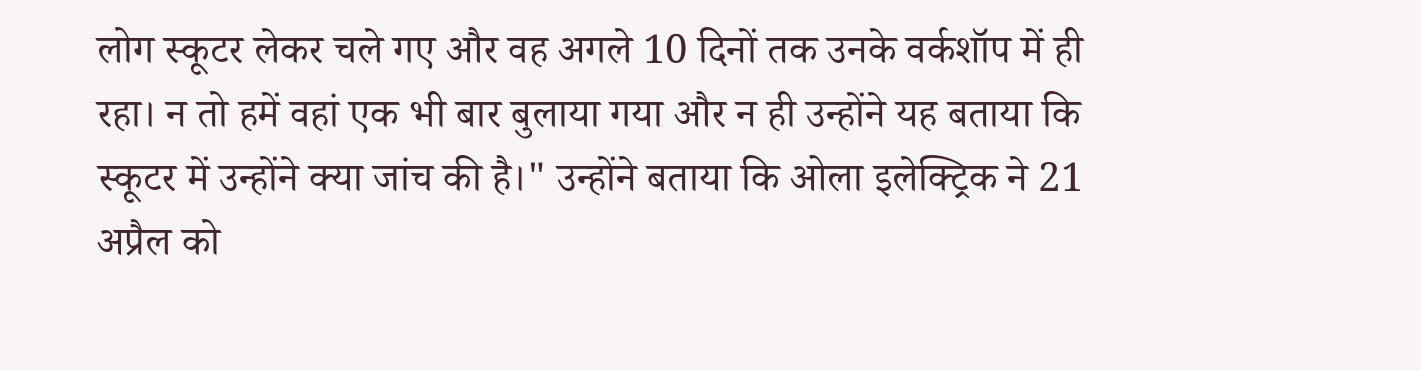लोग स्कूटर लेकर चले गए और वह अगले 10 दिनों तक उनके वर्कशॉप में ही रहा। न तो हमें वहां एक भी बार बुलाया गया और न ही उन्होंने यह बताया कि स्कूटर में उन्होंने क्या जांच की है।" उन्होंने बताया कि ओला इलेक्ट्रिक ने 21 अप्रैल को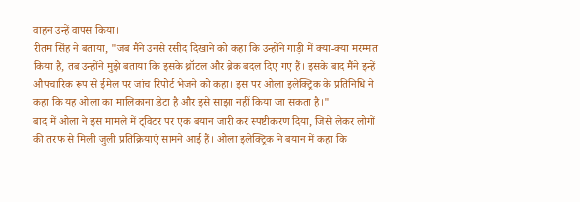वाहन उन्हें वापस किया।
रीतम सिंह ने बताया, "जब मैंने उनसे रसीद दिखाने को कहा कि उन्होंने गाड़ी में क्या-क्या मरम्मत किया है, तब उन्होंने मुझे बताया कि इसके थ्रॉटल और ब्रेक बदल दिए गए हैं। इसके बाद मैंने इन्हें औपचारिक रूप से ईमेल पर जांच रिपोर्ट भेजने को कहा। इस पर ओला इलेक्ट्रिक के प्रतिनिधि ने कहा कि यह ओला का मालिकाना डेटा है और इसे साझा नहीं किया जा सकता है।"
बाद में ओला ने इस मामले में ट्विटर पर एक बयान जारी कर स्पष्टीकरण दिया, जिसे लेकर लोगों की तरफ से मिली जुली प्रतिक्रियाएं सामने आई हैं। ओला इलेक्ट्रिक ने बयान में कहा कि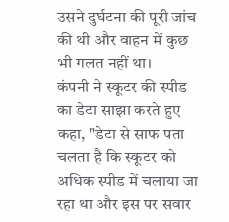उसने दुर्घटना की पूरी जांच की थी और वाहन में कुछ भी गलत नहीं था।
कंपनी ने स्कूटर की स्पीड का डेटा साझा करते हुए कहा, "डेटा से साफ पता चलता है कि स्कूटर को अधिक स्पीड में चलाया जा रहा था और इस पर सवार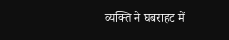व्यक्ति ने घबराहट में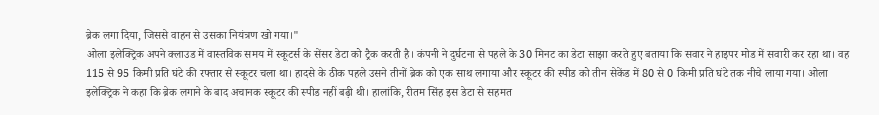ब्रेक लगा दिया, जिससे वाहन से उसका नियंत्रण खो गया।"
ओला इलेक्ट्रिक अपने क्लाउड में वास्तविक समय में स्कूटर्स के सेंसर डेटा को ट्रैक करती है। कंपनी ने दुर्घटना से पहले के 30 मिनट का डेटा साझा करते हुए बताया कि सवार ने हाइपर मोड में सवारी कर रहा था। वह 115 से 95 किमी प्रति घंटे की रफ्तार से स्कूटर चला था। हादसे के ठीक पहले उसने तीनों ब्रेक को एक साथ लगाया और स्कूटर की स्पीड को तीन सेकेंड में 80 से 0 किमी प्रति घंटे तक नीचे लाया गया। ओला इलेक्ट्रिक ने कहा कि ब्रेक लगाने के बाद अचानक स्कूटर की स्पीड नहीं बढ़ी थी। हालांकि, रीतम सिंह इस डेटा से सहमत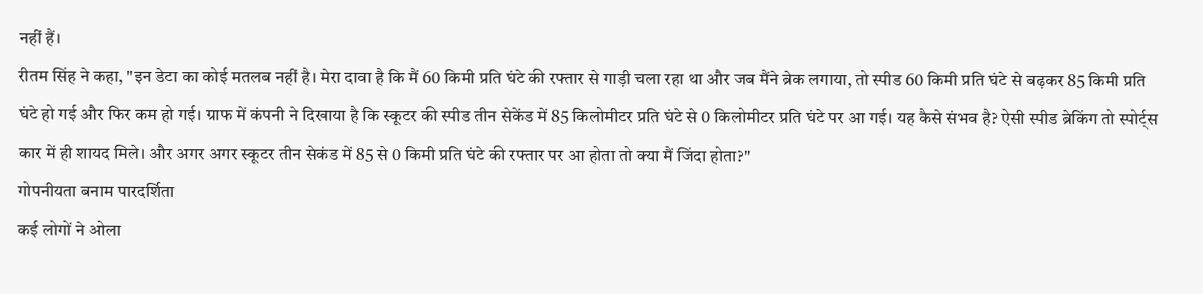नहीं हैं।
रीतम सिंह ने कहा, "इन डेटा का कोई मतलब नहीं है। मेरा दावा है कि मैं 60 किमी प्रति घंटे की रफ्तार से गाड़ी चला रहा था और जब मैंने ब्रेक लगाया, तो स्पीड 60 किमी प्रति घंटे से बढ़कर 85 किमी प्रति घंटे हो गई और फिर कम हो गई। ग्राफ में कंपनी ने दिखाया है कि स्कूटर की स्पीड तीन सेकेंड में 85 किलोमीटर प्रति घंटे से 0 किलोमीटर प्रति घंटे पर आ गई। यह कैसे संभव है? ऐसी स्पीड ब्रेकिंग तो स्पोर्ट्स कार में ही शायद मिले। और अगर अगर स्कूटर तीन सेकंड में 85 से 0 किमी प्रति घंटे की रफ्तार पर आ होता तो क्या मैं जिंदा होता?"
गोपनीयता बनाम पारदर्शिता
कई लोगों ने ओला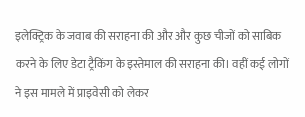इलेक्ट्रिक के जवाब की सराहना की और और कुछ चीजों को साबिक करने के लिए डेटा ट्रैकिंग के इस्तेमाल की सराहना की। वहीं कई लोगों ने इस मामले में प्राइवेसी को लेकर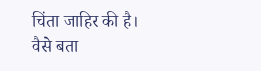चिंता जाहिर की है। वैसे बता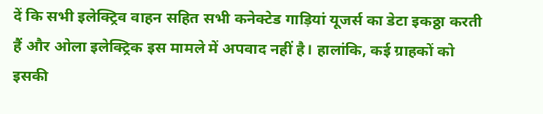दें कि सभी इलेक्ट्रिव वाहन सहित सभी कनेक्टेड गाड़ियां यूजर्स का डेटा इकठ्ठा करती हैं और ओला इलेक्ट्रिक इस मामले में अपवाद नहीं है। हालांकि, कई ग्राहकों को इसकी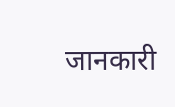जानकारी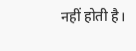नहीं होती है।